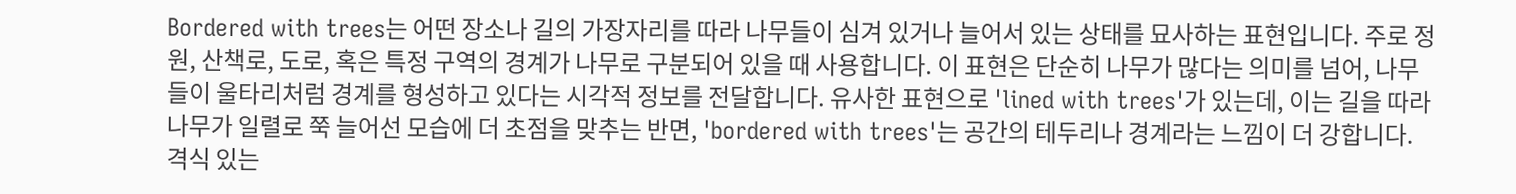Bordered with trees는 어떤 장소나 길의 가장자리를 따라 나무들이 심겨 있거나 늘어서 있는 상태를 묘사하는 표현입니다. 주로 정원, 산책로, 도로, 혹은 특정 구역의 경계가 나무로 구분되어 있을 때 사용합니다. 이 표현은 단순히 나무가 많다는 의미를 넘어, 나무들이 울타리처럼 경계를 형성하고 있다는 시각적 정보를 전달합니다. 유사한 표현으로 'lined with trees'가 있는데, 이는 길을 따라 나무가 일렬로 쭉 늘어선 모습에 더 초점을 맞추는 반면, 'bordered with trees'는 공간의 테두리나 경계라는 느낌이 더 강합니다. 격식 있는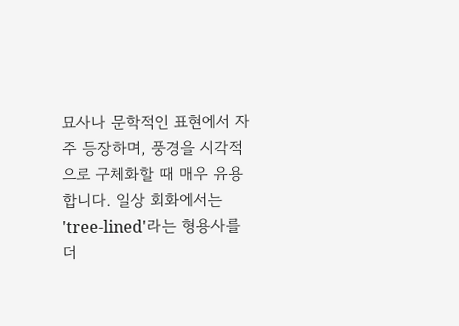묘사나 문학적인 표현에서 자주 등장하며, 풍경을 시각적으로 구체화할 때 매우 유용합니다. 일상 회화에서는 'tree-lined'라는 형용사를 더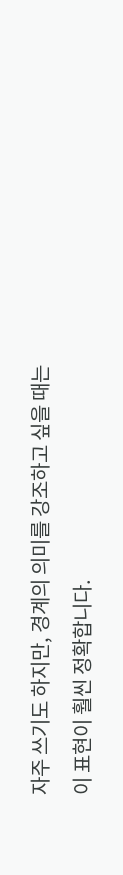자주 쓰기도 하지만, 경계의 의미를 강조하고 싶을 때는 이 표현이 훨씬 정확합니다.